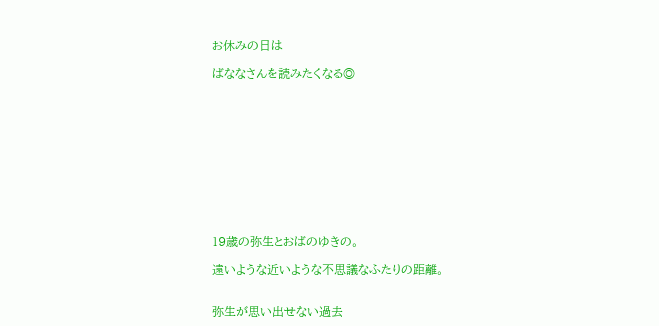お休みの日は

ばななさんを読みたくなる◎











19歳の弥生とおばのゆきの。

遠いような近いような不思議なふたりの距離。


弥生が思い出せない過去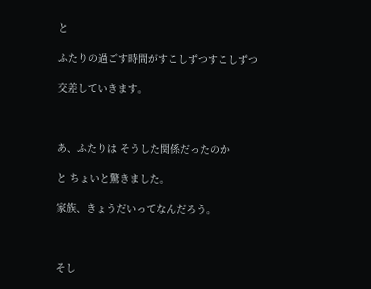と

ふたりの過ごす時間がすこしずつすこしずつ

交差していきます。



あ、ふたりは そうした関係だったのか

と ちょいと驚きました。

家族、きょうだいってなんだろう。



そし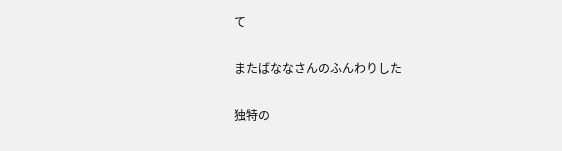て

またばななさんのふんわりした

独特の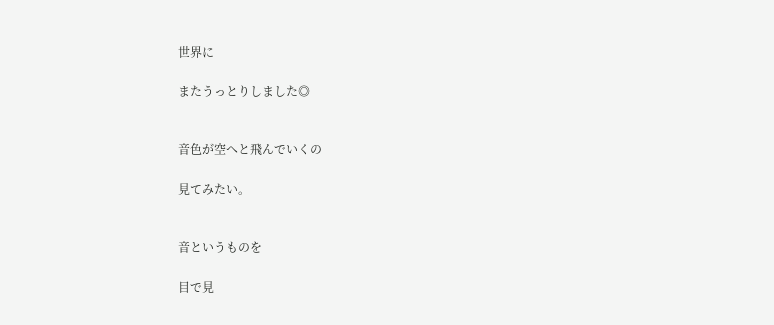世界に

またうっとりしました◎


音色が空へと飛んでいくの

見てみたい。


音というものを

目で見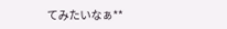てみたいなぁ**